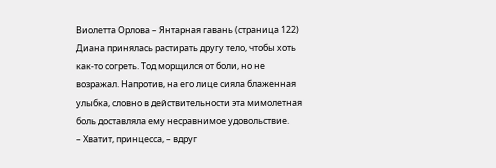Виолетта Орлова – Янтарная гавань (страница 122)
Диана принялась растирать другу тело, чтобы хоть как-то согреть. Тод морщился от боли, но не возражал. Напротив, на его лице сияла блаженная улыбка, словно в действительности эта мимолетная боль доставляла ему несравнимое удовольствие.
– Хватит, принцесса, – вдруг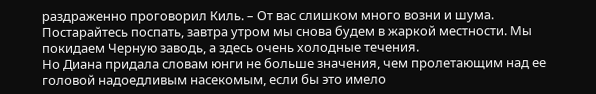раздраженно проговорил Киль. – От вас слишком много возни и шума. Постарайтесь поспать, завтра утром мы снова будем в жаркой местности. Мы покидаем Черную заводь, а здесь очень холодные течения.
Но Диана придала словам юнги не больше значения, чем пролетающим над ее головой надоедливым насекомым, если бы это имело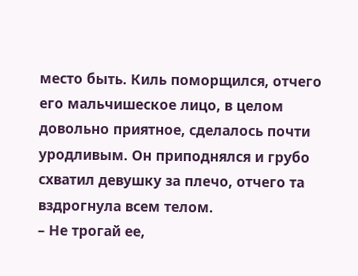место быть. Киль поморщился, отчего его мальчишеское лицо, в целом довольно приятное, сделалось почти уродливым. Он приподнялся и грубо схватил девушку за плечо, отчего та вздрогнула всем телом.
– Не трогай ее,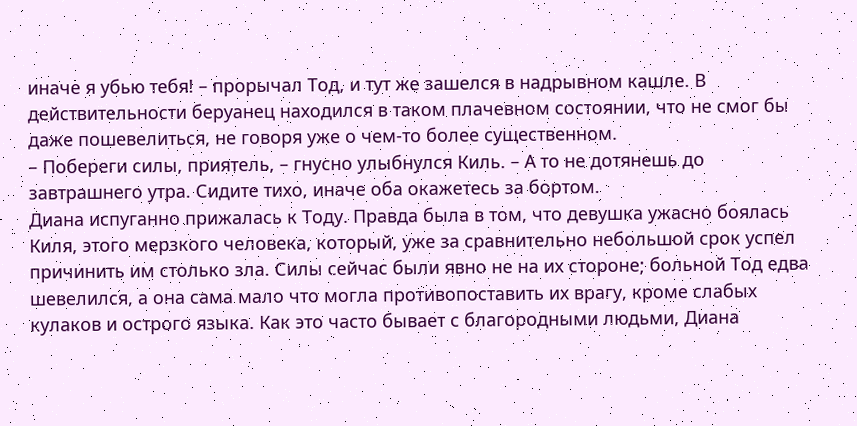иначе я убью тебя! – прорычал Тод, и тут же зашелся в надрывном кашле. В действительности беруанец находился в таком плачевном состоянии, что не смог бы даже пошевелиться, не говоря уже о чем-то более существенном.
– Побереги силы, приятель, – гнусно улыбнулся Киль. – А то не дотянешь до завтрашнего утра. Сидите тихо, иначе оба окажетесь за бортом.
Диана испуганно прижалась к Тоду. Правда была в том, что девушка ужасно боялась Киля, этого мерзкого человека, который, уже за сравнительно небольшой срок успел причинить им столько зла. Силы сейчас были явно не на их стороне; больной Тод едва шевелился, а она сама мало что могла противопоставить их врагу, кроме слабых кулаков и острого языка. Как это часто бывает с благородными людьми, Диана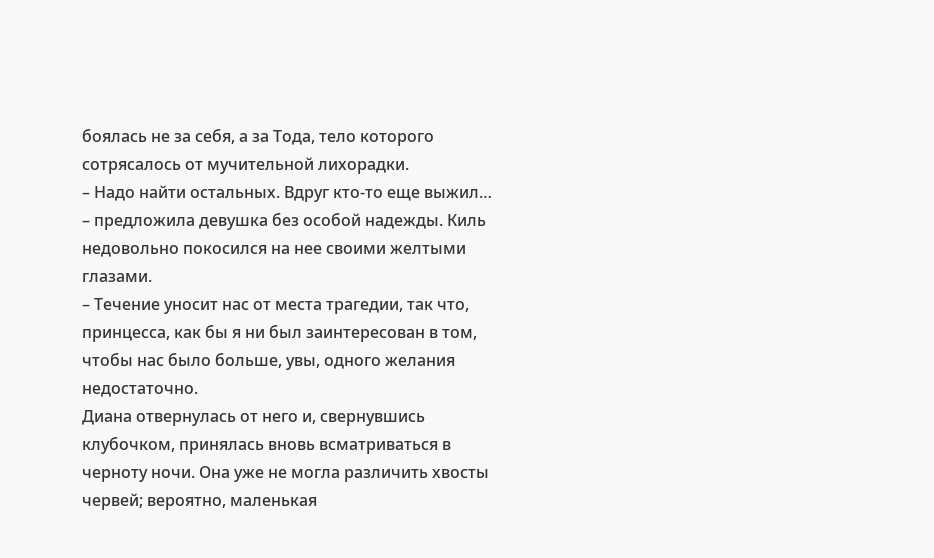боялась не за себя, а за Тода, тело которого сотрясалось от мучительной лихорадки.
– Надо найти остальных. Вдруг кто-то еще выжил… – предложила девушка без особой надежды. Киль недовольно покосился на нее своими желтыми глазами.
– Течение уносит нас от места трагедии, так что, принцесса, как бы я ни был заинтересован в том, чтобы нас было больше, увы, одного желания недостаточно.
Диана отвернулась от него и, свернувшись клубочком, принялась вновь всматриваться в черноту ночи. Она уже не могла различить хвосты червей; вероятно, маленькая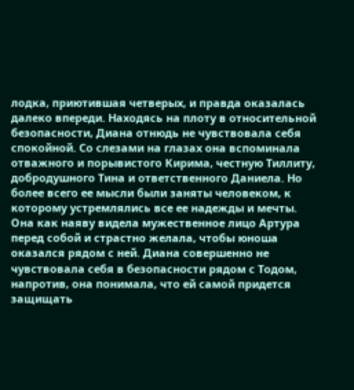лодка, приютившая четверых, и правда оказалась далеко впереди. Находясь на плоту в относительной безопасности, Диана отнюдь не чувствовала себя спокойной. Со слезами на глазах она вспоминала отважного и порывистого Кирима, честную Тиллиту, добродушного Тина и ответственного Даниела. Но более всего ее мысли были заняты человеком, к которому устремлялись все ее надежды и мечты. Она как наяву видела мужественное лицо Артура перед собой и страстно желала, чтобы юноша оказался рядом с ней. Диана совершенно не чувствовала себя в безопасности рядом с Тодом, напротив, она понимала, что ей самой придется защищать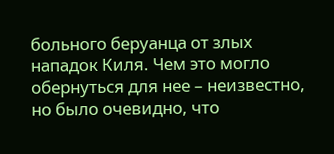больного беруанца от злых нападок Киля. Чем это могло обернуться для нее – неизвестно, но было очевидно, что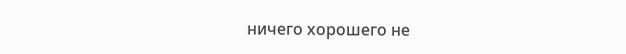ничего хорошего не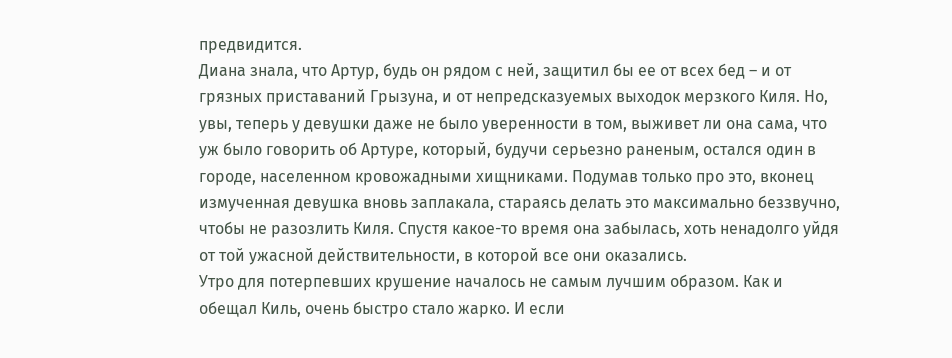предвидится.
Диана знала, что Артур, будь он рядом с ней, защитил бы ее от всех бед – и от грязных приставаний Грызуна, и от непредсказуемых выходок мерзкого Киля. Но, увы, теперь у девушки даже не было уверенности в том, выживет ли она сама, что уж было говорить об Артуре, который, будучи серьезно раненым, остался один в городе, населенном кровожадными хищниками. Подумав только про это, вконец измученная девушка вновь заплакала, стараясь делать это максимально беззвучно, чтобы не разозлить Киля. Спустя какое-то время она забылась, хоть ненадолго уйдя от той ужасной действительности, в которой все они оказались.
Утро для потерпевших крушение началось не самым лучшим образом. Как и обещал Киль, очень быстро стало жарко. И если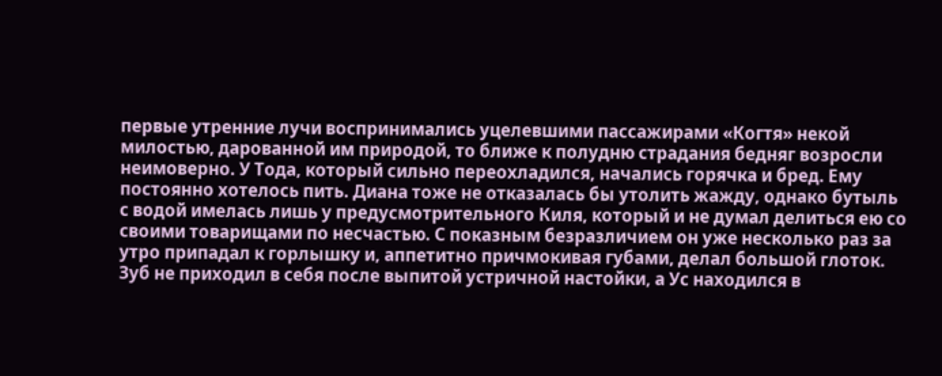первые утренние лучи воспринимались уцелевшими пассажирами «Когтя» некой милостью, дарованной им природой, то ближе к полудню страдания бедняг возросли неимоверно. У Тода, который сильно переохладился, начались горячка и бред. Ему постоянно хотелось пить. Диана тоже не отказалась бы утолить жажду, однако бутыль с водой имелась лишь у предусмотрительного Киля, который и не думал делиться ею со своими товарищами по несчастью. С показным безразличием он уже несколько раз за утро припадал к горлышку и, аппетитно причмокивая губами, делал большой глоток. Зуб не приходил в себя после выпитой устричной настойки, а Ус находился в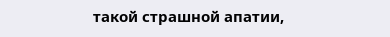такой страшной апатии,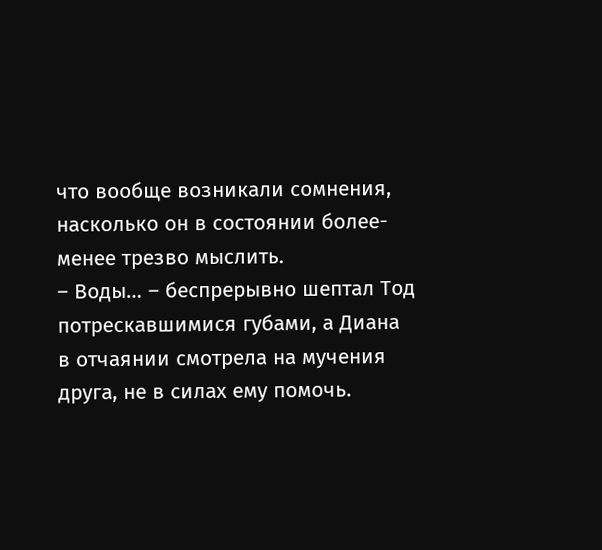что вообще возникали сомнения, насколько он в состоянии более-менее трезво мыслить.
– Воды… – беспрерывно шептал Тод потрескавшимися губами, а Диана в отчаянии смотрела на мучения друга, не в силах ему помочь.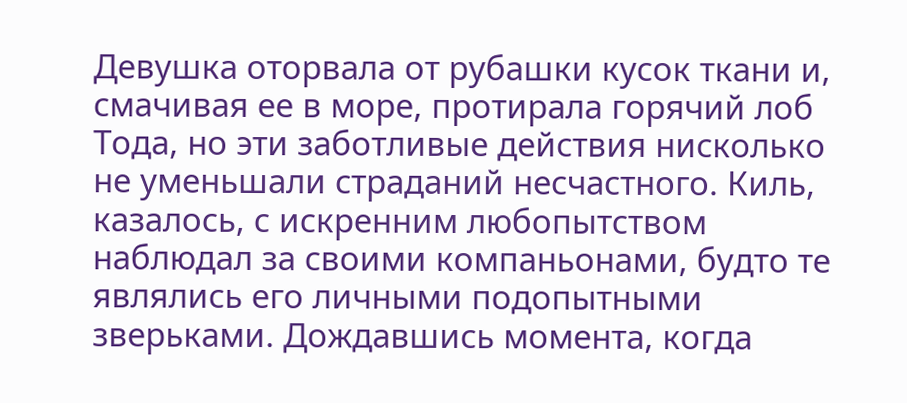Девушка оторвала от рубашки кусок ткани и, смачивая ее в море, протирала горячий лоб Тода, но эти заботливые действия нисколько не уменьшали страданий несчастного. Киль, казалось, с искренним любопытством наблюдал за своими компаньонами, будто те являлись его личными подопытными зверьками. Дождавшись момента, когда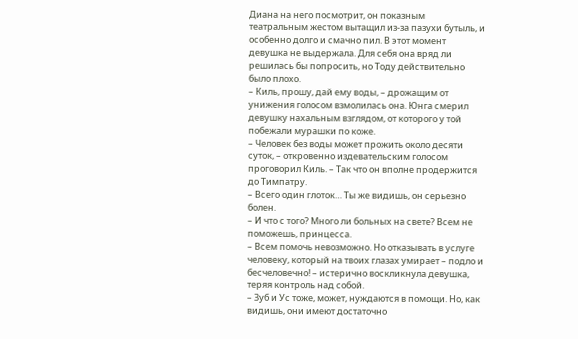Диана на него посмотрит, он показным театральным жестом вытащил из-за пазухи бутыль, и особенно долго и смачно пил. В этот момент девушка не выдержала. Для себя она вряд ли решилась бы попросить, но Тоду действительно было плохо.
– Киль, прошу, дай ему воды, – дрожащим от унижения голосом взмолилась она. Юнга смерил девушку нахальным взглядом, от которого у той побежали мурашки по коже.
– Человек без воды может прожить около десяти суток, – откровенно издевательским голосом проговорил Киль. – Так что он вполне продержится до Тимпатру.
– Всего один глоток… Ты же видишь, он серьезно болен.
– И что с того? Много ли больных на свете? Всем не поможешь, принцесса.
– Всем помочь невозможно. Но отказывать в услуге человеку, который на твоих глазах умирает – подло и бесчеловечно! – истерично воскликнула девушка, теряя контроль над собой.
– Зуб и Ус тоже, может, нуждаются в помощи. Но, как видишь, они имеют достаточно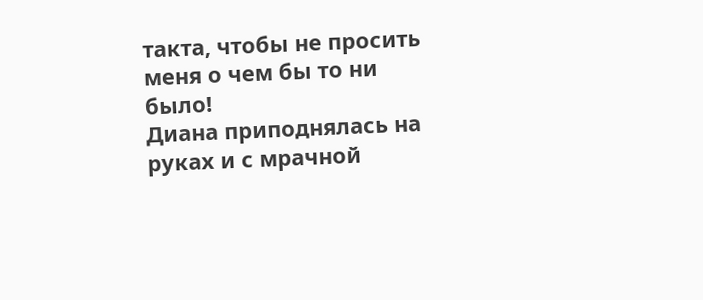такта, чтобы не просить меня о чем бы то ни было!
Диана приподнялась на руках и с мрачной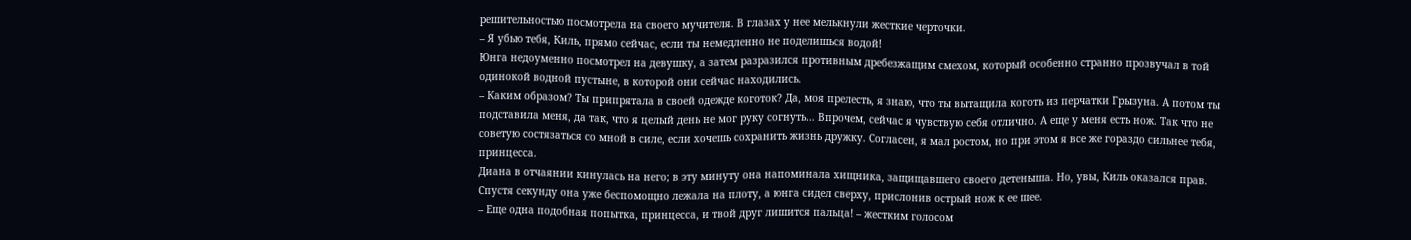решительностью посмотрела на своего мучителя. В глазах у нее мелькнули жесткие черточки.
– Я убью тебя, Киль, прямо сейчас, если ты немедленно не поделишься водой!
Юнга недоуменно посмотрел на девушку, а затем разразился противным дребезжащим смехом, который особенно странно прозвучал в той одинокой водной пустыне, в которой они сейчас находились.
– Каким образом? Ты припрятала в своей одежде коготок? Да, моя прелесть, я знаю, что ты вытащила коготь из перчатки Грызуна. А потом ты подставила меня, да так, что я целый день не мог руку согнуть… Впрочем, сейчас я чувствую себя отлично. А еще у меня есть нож. Так что не советую состязаться со мной в силе, если хочешь сохранить жизнь дружку. Согласен, я мал ростом, но при этом я все же гораздо сильнее тебя, принцесса.
Диана в отчаянии кинулась на него; в эту минуту она напоминала хищника, защищавшего своего детеныша. Но, увы, Киль оказался прав. Спустя секунду она уже беспомощно лежала на плоту, а юнга сидел сверху, прислонив острый нож к ее шее.
– Еще одна подобная попытка, принцесса, и твой друг лишится пальца! – жестким голосом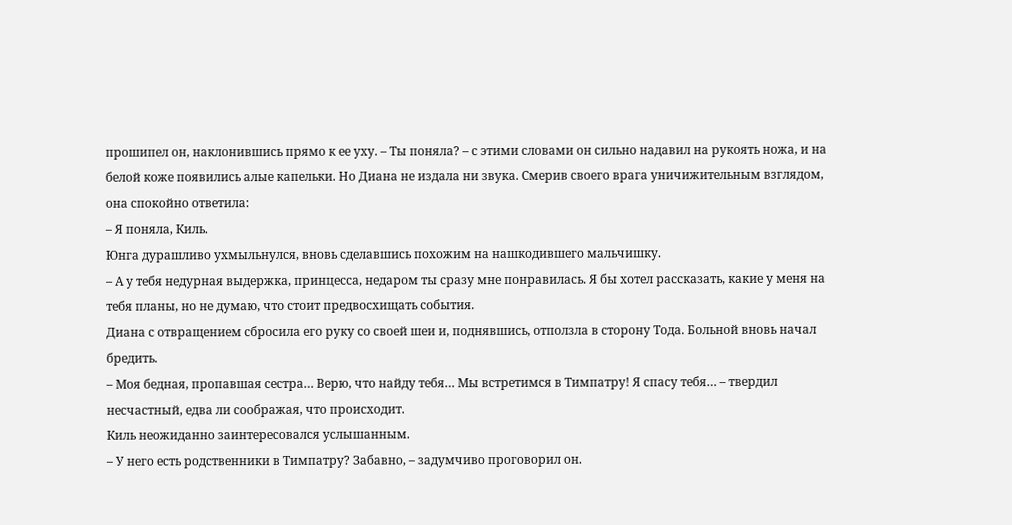прошипел он, наклонившись прямо к ее уху. – Ты поняла? – с этими словами он сильно надавил на рукоять ножа, и на белой коже появились алые капельки. Но Диана не издала ни звука. Смерив своего врага уничижительным взглядом, она спокойно ответила:
– Я поняла, Киль.
Юнга дурашливо ухмыльнулся, вновь сделавшись похожим на нашкодившего мальчишку.
– А у тебя недурная выдержка, принцесса, недаром ты сразу мне понравилась. Я бы хотел рассказать, какие у меня на тебя планы, но не думаю, что стоит предвосхищать события.
Диана с отвращением сбросила его руку со своей шеи и, поднявшись, отползла в сторону Тода. Больной вновь начал бредить.
– Моя бедная, пропавшая сестра… Верю, что найду тебя… Мы встретимся в Тимпатру! Я спасу тебя… – твердил несчастный, едва ли соображая, что происходит.
Киль неожиданно заинтересовался услышанным.
– У него есть родственники в Тимпатру? Забавно, – задумчиво проговорил он.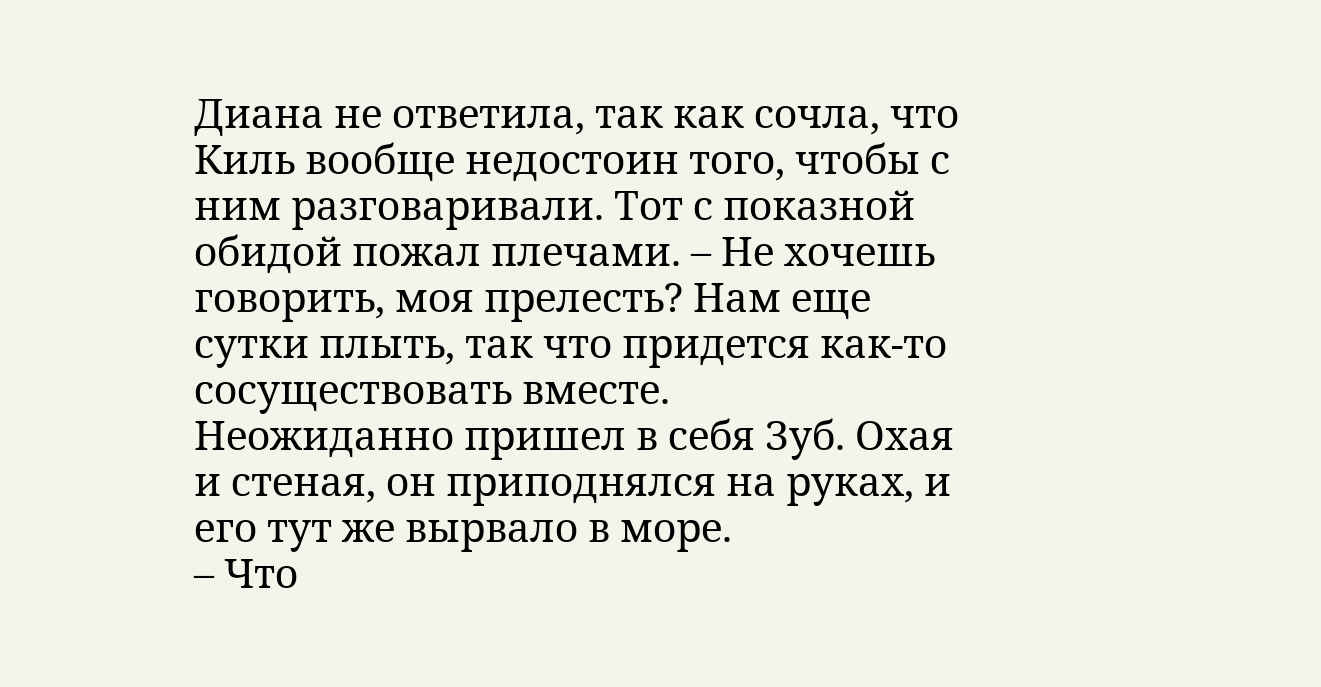Диана не ответила, так как сочла, что Киль вообще недостоин того, чтобы с ним разговаривали. Тот с показной обидой пожал плечами. – Не хочешь говорить, моя прелесть? Нам еще сутки плыть, так что придется как-то сосуществовать вместе.
Неожиданно пришел в себя Зуб. Охая и стеная, он приподнялся на руках, и его тут же вырвало в море.
– Что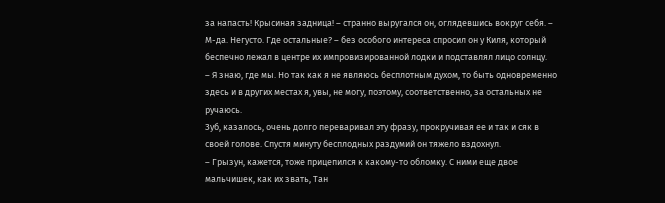за напасть! Крысиная задница! – странно выругался он, оглядевшись вокруг себя. – М-да. Негусто. Где остальные? – без особого интереса спросил он у Киля, который беспечно лежал в центре их импровизированной лодки и подставлял лицо солнцу.
– Я знаю, где мы. Но так как я не являюсь бесплотным духом, то быть одновременно здесь и в других местах я, увы, не могу, поэтому, соответственно, за остальных не ручаюсь.
Зуб, казалось, очень долго переваривал эту фразу, прокручивая ее и так и сяк в своей голове. Спустя минуту бесплодных раздумий он тяжело вздохнул.
– Грызун, кажется, тоже прицепился к какому-то обломку. С ними еще двое мальчишек, как их звать, Тан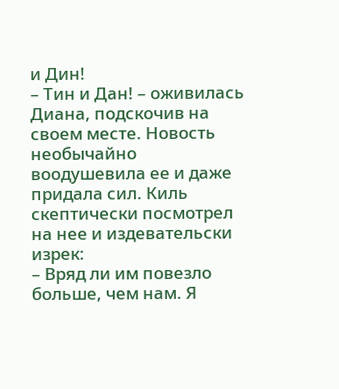и Дин!
– Тин и Дан! – оживилась Диана, подскочив на своем месте. Новость необычайно воодушевила ее и даже придала сил. Киль скептически посмотрел на нее и издевательски изрек:
– Вряд ли им повезло больше, чем нам. Я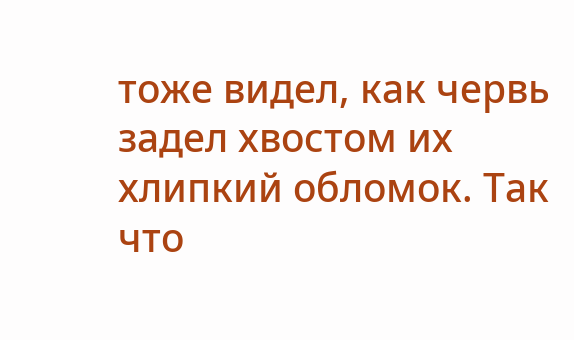тоже видел, как червь задел хвостом их хлипкий обломок. Так что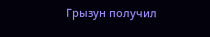Грызун получил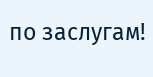по заслугам!